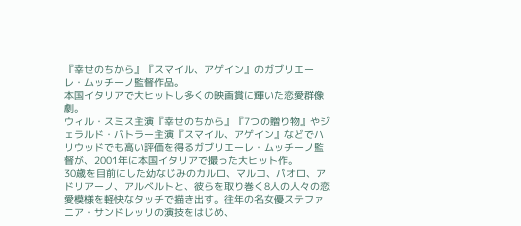『幸せのちから』『スマイル、アゲイン』のガブリエーレ・ムッチーノ監督作品。
本国イタリアで大ヒットし多くの映画賞に輝いた恋愛群像劇。
ウィル・スミス主演『幸せのちから』『7つの贈り物』やジェラルド・バトラー主演『スマイル、アゲイン』などでハリウッドでも高い評価を得るガブリエーレ・ムッチーノ監督が、2001年に本国イタリアで撮った大ヒット作。
30歳を目前にした幼なじみのカルロ、マルコ、パオロ、アドリアーノ、アルベルトと、彼らを取り巻く8人の人々の恋愛模様を軽快なタッチで描き出す。往年の名女優ステファニア・サンドレッリの演技をはじめ、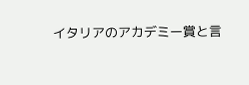イタリアのアカデミー賞と言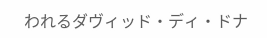われるダヴィッド・ディ・ドナ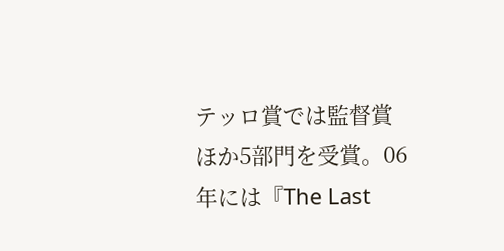テッロ賞では監督賞ほか5部門を受賞。06年には『The Last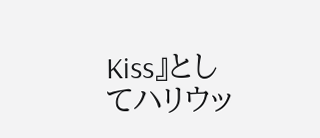Kiss』としてハリウッ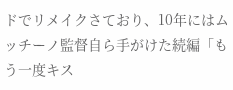ドでリメイクさており、10年にはムッチーノ監督自ら手がけた続編「もう一度キス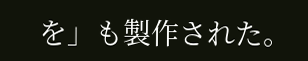を」も製作された。